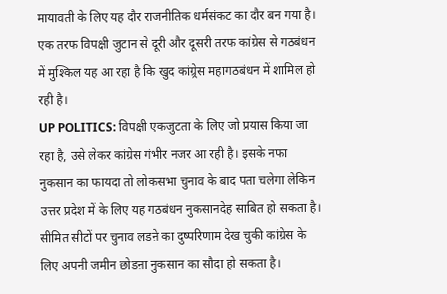मायावती के लिए यह दौर राजनीतिक धर्मसंकट का दौर बन गया है। एक तरफ विपक्षी जुटान से दूरी और दूसरी तरफ कांग्रेस से गठबंधन में मुश्किल यह आ रहा है कि खुद कांग्र्रेस महागठबंधन में शामिल हो रही है।
UP POLITICS: विपक्षी एकजुटता के लिए जो प्रयास किया जा रहा है, उसे लेकर कांग्रेस गंभीर नजर आ रही है। इसके नफा नुकसान का फायदा तो लोकसभा चुनाव के बाद पता चलेगा लेकिन उत्तर प्रदेश में के लिए यह गठबंधन नुकसानदेह साबित हो सकता है।
सीमित सीटों पर चुनाव लडऩे का दुष्परिणाम देख चुकी कांग्रेस के लिए अपनी जमीन छोडऩा नुकसान का सौदा हो सकता है।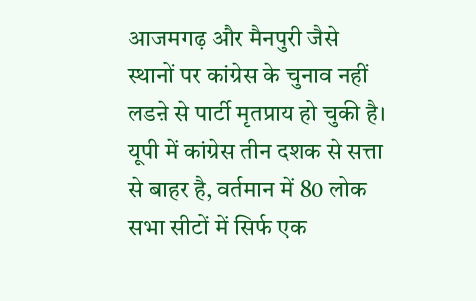आजमगढ़ और मैनपुरी जैसे स्थानों पर कांग्रेस के चुनाव नहीं लडऩे से पार्टी मृतप्राय हो चुकी है। यूपी में कांग्रेस तीन दशक से सत्ता से बाहर है, वर्तमान में 80 लोक सभा सीटों में सिर्फ एक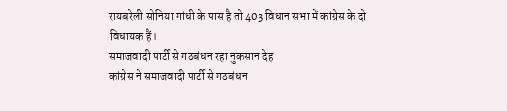रायबरेली सोनिया गांधी के पास है तो 403 विधान सभा में कांग्रेस के दो विधायक हैं।
समाजवादी पार्टी से गठबंधन रहा नुकसान देह
कांग्रेस ने समाजवादी पार्टी से गठबंधन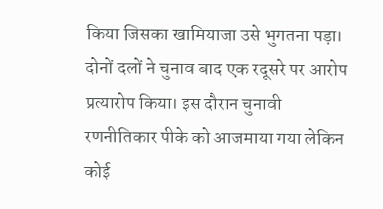किया जिसका खामियाजा उसे भुगतना पड़ा। दोनों दलों ने चुनाव बाद एक रदूसरे पर आरोप प्रत्यारोप किया। इस दौरान चुनावी रणनीतिकार पीके को आजमाया गया लेकिन कोई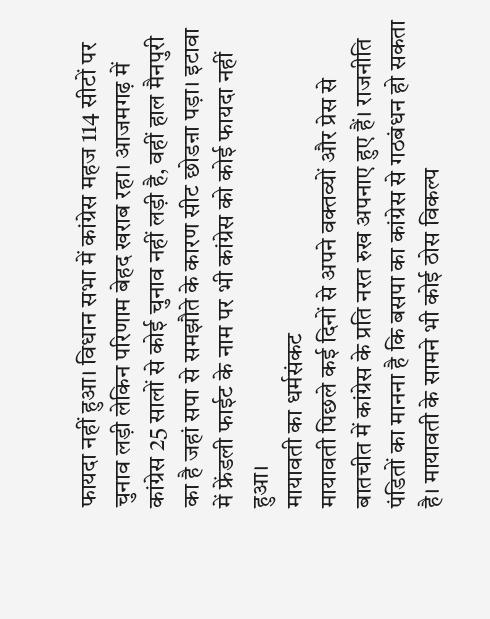फायदा नहीं हुआ। विधान सभा में कांग्रेस महज 114 सीटों पर चुनाव लड़ी लेकिन परिणाम बेहद खराब रहा। आजमगढ़ में कांग्रेस 25 सालों से कोई चुनाव नहीं लड़ी है, वहीं हाल मैनपुरी का है जहां सपा से समझौते के कारण सीट छोडऩा पड़ा। इटावा में फ्रेंडली फाईट के नाम पर भी कांग्रेस को कोई फायदा नहीं हुआ।
मायावती का धर्मसंकट
मायावती पिछले कई दिनों से अपने वक्तव्यों और प्रेस से बातचीत में कांग्रेस के प्रति नरत रुख अपनाए हुए हैं। राजनीति पंडितों का मानना है कि बसपा का कांग्रेस से गठबंधन हो सकता है। मायावती के सामने भी कोई ठोस विकल्प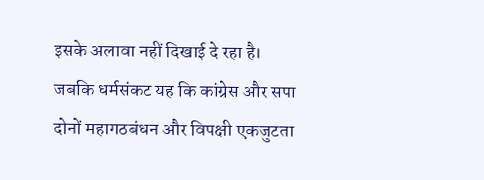इसके अलावा नहीं दिखाई दे रहा है। जबकि धर्मसंकट यह कि कांग्रेस और सपा दोनों महागठबंधन और विपक्षी एकजुटता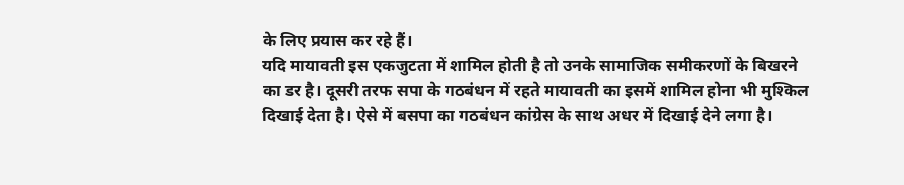के लिए प्रयास कर रहे हैं।
यदि मायावती इस एकजुटता में शामिल होती है तो उनके सामाजिक समीकरणों के बिखरने का डर है। दूसरी तरफ सपा के गठबंधन में रहते मायावती का इसमें शामिल होना भी मुश्किल दिखाई देता है। ऐसे में बसपा का गठबंधन कांग्रेस के साथ अधर में दिखाई देने लगा है।